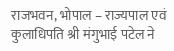राजभवन, भोपाल – राज्यपाल एवं कुलाधिपति श्री मंगुभाई पटेल ने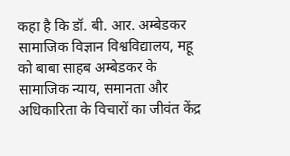कहा है कि डॉ. बी. आर. अम्बेडकर सामाजिक विज्ञान विश्वविद्यालय, महू को बाबा साहब अम्बेडकर के सामाजिक न्याय, समानता और अधिकारिता के विचारों का जीवंत केंद्र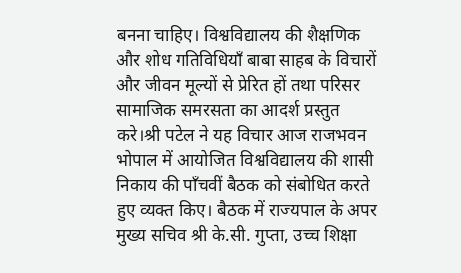बनना चाहिए। विश्वविद्यालय की शैक्षणिक और शोध गतिविधियाँ बाबा साहब के विचारों और जीवन मूल्यों से प्रेरित हों तथा परिसर सामाजिक समरसता का आदर्श प्रस्तुत करे।श्री पटेल ने यह विचार आज राजभवन भोपाल में आयोजित विश्वविद्यालय की शासी निकाय की पाँचवीं बैठक को संबोधित करते हुए व्यक्त किए। बैठक में राज्यपाल के अपर मुख्य सचिव श्री के.सी. गुप्ता, उच्च शिक्षा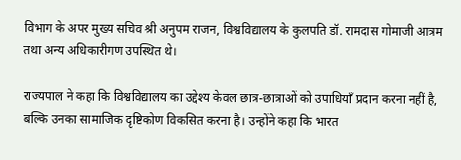विभाग के अपर मुख्य सचिव श्री अनुपम राजन, विश्वविद्यालय के कुलपति डॉ. रामदास गोमाजी आत्रम तथा अन्य अधिकारीगण उपस्थित थे।

राज्यपाल ने कहा कि विश्वविद्यालय का उद्देश्य केवल छात्र-छात्राओं को उपाधियाँ प्रदान करना नहीं है, बल्कि उनका सामाजिक दृष्टिकोण विकसित करना है। उन्होंने कहा कि भारत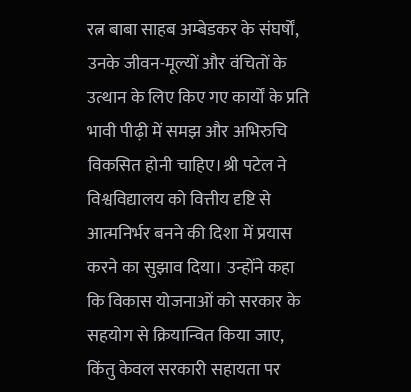रत्न बाबा साहब अम्बेडकर के संघर्षों, उनके जीवन-मूल्यों और वंचितों के उत्थान के लिए किए गए कार्यों के प्रति भावी पीढ़ी में समझ और अभिरुचि विकसित होनी चाहिए।श्री पटेल ने विश्वविद्यालय को वित्तीय दृष्टि से आत्मनिर्भर बनने की दिशा में प्रयास करने का सुझाव दिया। उन्होंने कहा कि विकास योजनाओं को सरकार के सहयोग से क्रियान्वित किया जाए, किंतु केवल सरकारी सहायता पर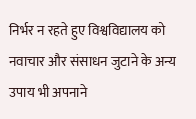निर्भर न रहते हुए विश्वविद्यालय को नवाचार और संसाधन जुटाने के अन्य उपाय भी अपनाने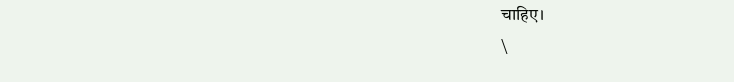चाहिए।
\